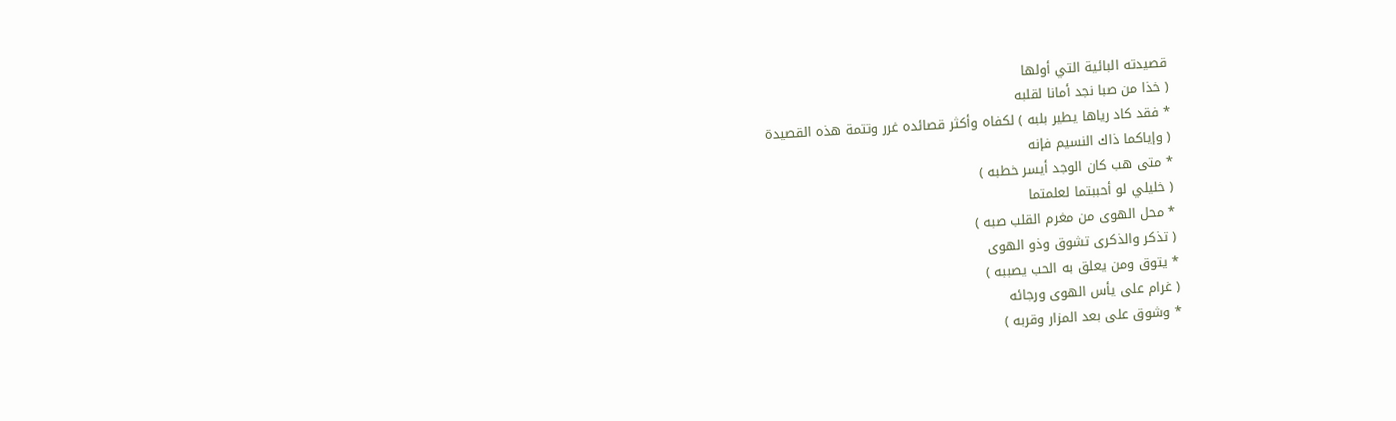قصيدته البائية التي أولها
( خذا من صبا نجد أمانا لقلبه
* فقد كاد رياها يطير بلبه ) لكفاه وأكثر قصائده غرر وتتمة هذه القصيدة
( وإياكما ذاك النسيم فإنه
* متى هب كان الوجد أيسر خطبه )
( خليلي لو أحببتما لعلمتما
* محل الهوى من مغرم القلب صبه )
( تذكر والذكرى تشوق وذو الهوى
* يتوق ومن يعلق به الحب يصببه )
( غرام على يأس الهوى ورجائه
* وشوق على بعد المزار وقربه )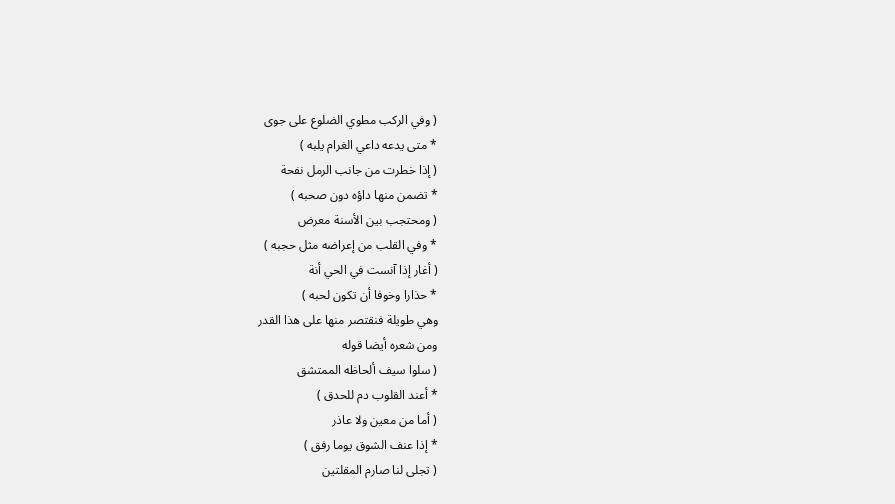( وفي الركب مطوي الضلوع على جوى
* متى يدعه داعي الغرام يلبه )
( إذا خطرت من جانب الرمل نفحة
* تضمن منها داؤه دون صحبه )
( ومحتجب بين الأسنة معرض
* وفي القلب من إعراضه مثل حجبه )
( أغار إذا آنست في الحي أنة
* حذارا وخوفا أن تكون لحبه )
وهي طويلة فنقتصر منها على هذا القدر
ومن شعره أيضا قوله
( سلوا سيف ألحاظه الممتشق
* أعند القلوب دم للحدق )
( أما من معين ولا عاذر
* إذا عنف الشوق يوما رفق )
( تجلى لنا صارم المقلتين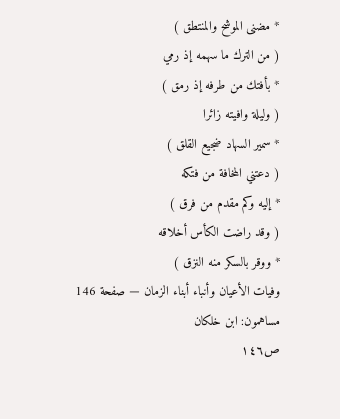* مضنى الموشح والمنتطق )
( من الترك ما سهمه إذ رمي
* بأفتك من طرفه إذ رمق )
( وليلة وافيته زائرا
* سمير السهاد ضجيع القلق )
( دعتني المخافة من فتكه
* إليه وكم مقدم من فرق )
( وقد راضت الكأس أخلاقه
* ووقر بالسكر منه النزق )
وفيات الأعيان وأنباء أبناء الزمان — صفحة 146
مساهمون: ابن خلكان
ص١٤٦